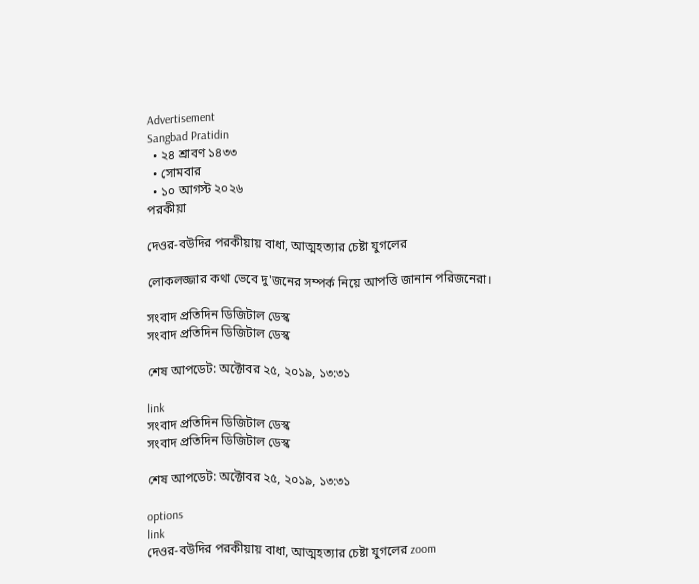Advertisement
Sangbad Pratidin
  • ২৪ শ্রাবণ ১৪৩৩
  • সোমবার
  • ১০ আগস্ট ২০২৬
পরকীয়া

দেওর-বউদির পরকীয়ায় বাধা, আত্মহত্যার চেষ্টা যুগলের

লোকলজ্জার কথা ভেবে দু'জনের সম্পর্ক নিয়ে আপত্তি জানান পরিজনেরা।

সংবাদ প্রতিদিন ডিজিটাল ডেস্ক
সংবাদ প্রতিদিন ডিজিটাল ডেস্ক

শেষ আপডেট: অক্টোবর ২৫, ২০১৯, ১৩:৩১

link
সংবাদ প্রতিদিন ডিজিটাল ডেস্ক
সংবাদ প্রতিদিন ডিজিটাল ডেস্ক

শেষ আপডেট: অক্টোবর ২৫, ২০১৯, ১৩:৩১

options
link
দেওর-বউদির পরকীয়ায় বাধা, আত্মহত্যার চেষ্টা যুগলের zoom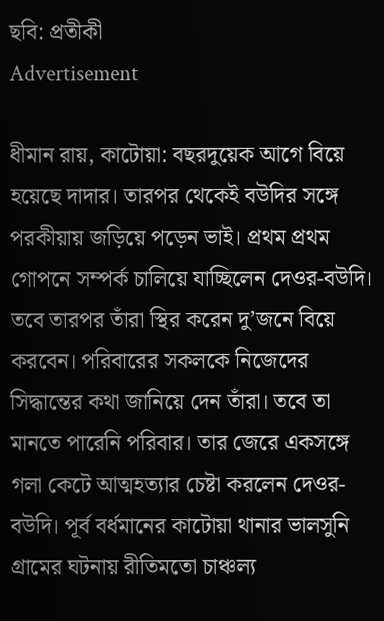ছবি: প্রতীকী
Advertisement

ধীমান রায়, কাটোয়া: বছরদুয়েক আগে বিয়ে হয়েছে দাদার। তারপর থেকেই বউদির সঙ্গে পরকীয়ায় জড়িয়ে পড়েন ভাই। প্রথম প্রথম গোপনে সম্পর্ক চালিয়ে যাচ্ছিলেন দেওর-বউদি। তবে তারপর তাঁরা স্থির করেন দু’জনে বিয়ে করবেন। পরিবারের সকলকে নিজেদের সিদ্ধান্তের কথা জানিয়ে দেন তাঁরা। তবে তা মানতে পারেনি পরিবার। তার জেরে একসঙ্গে গলা কেটে আত্মহত্যার চেষ্টা করলেন দেওর-বউদি। পূর্ব বর্ধমানের কাটোয়া থানার ভালসুনি গ্রামের ঘটনায় রীতিমতো চাঞ্চল্য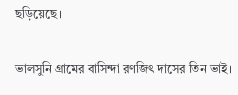ছড়িয়েছে।

ভালসুনি গ্রামের বাসিন্দা রণজিৎ দাসের তিন ভাই।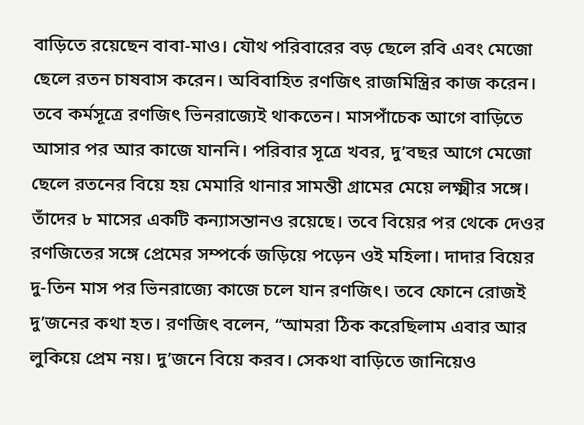বাড়িতে রয়েছেন বাবা-মাও। যৌথ পরিবারের বড় ছেলে রবি এবং মেজো ছেলে রতন চাষবাস করেন। অবিবাহিত রণজিৎ রাজমিস্ত্রির কাজ করেন। তবে কর্মসূত্রে রণজিৎ ভিনরাজ্যেই থাকতেন। মাসপাঁচেক আগে বাড়িতে আসার পর আর কাজে যাননি। পরিবার সূত্রে খবর, দু’বছর আগে মেজো ছেলে রতনের বিয়ে হয় মেমারি থানার সামন্তী গ্রামের মেয়ে লক্ষ্মীর সঙ্গে। তাঁদের ৮ মাসের একটি কন্যাসন্তানও রয়েছে। তবে বিয়ের পর থেকে দেওর রণজিতের সঙ্গে প্রেমের সম্পর্কে জড়িয়ে পড়েন ওই মহিলা। দাদার বিয়ের দু-তিন মাস পর ভিনরাজ্যে কাজে চলে যান রণজিৎ। তবে ফোনে রোজই দু’জনের কথা হত। রণজিৎ বলেন, “আমরা ঠিক করেছিলাম এবার আর লুকিয়ে প্রেম নয়। দু’জনে বিয়ে করব। সেকথা বাড়িতে জানিয়েও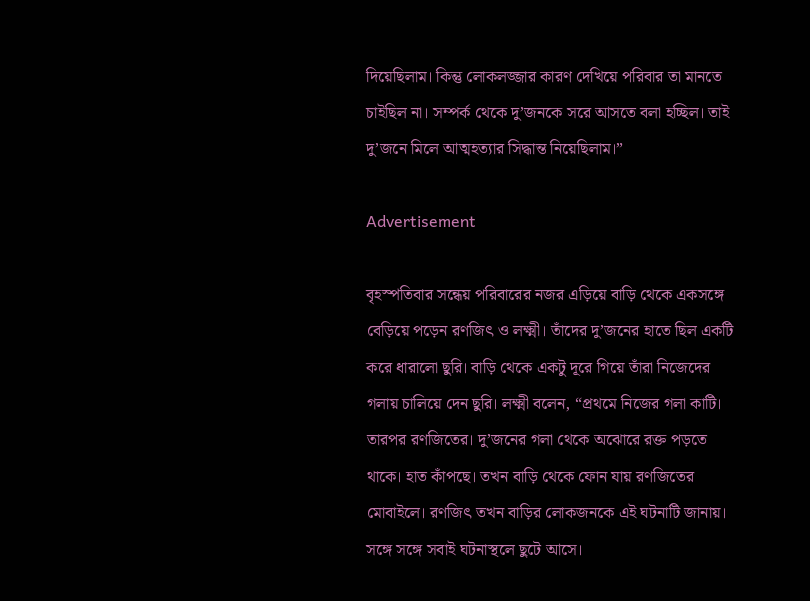দিয়েছিলাম। কিন্তু লোকলজ্জার কারণ দেখিয়ে পরিবার তা মানতে চাইছিল না। সম্পর্ক থেকে দু’জনকে সরে আসতে বলা হচ্ছিল। তাই দু’জনে মিলে আত্মহত্যার সিদ্ধান্ত নিয়েছিলাম।”

Advertisement

বৃহস্পতিবার সন্ধেয় পরিবারের নজর এড়িয়ে বাড়ি থেকে একসঙ্গে বেড়িয়ে পড়েন রণজিৎ ও লক্ষ্মী। তাঁদের দু’জনের হাতে ছিল একটি করে ধারালো ছুরি। বাড়ি থেকে একটু দূরে গিয়ে তাঁরা নিজেদের গলায় চালিয়ে দেন ছুরি। লক্ষ্মী বলেন, “প্রথমে নিজের গলা কাটি। তারপর রণজিতের। দু’জনের গলা থেকে অঝোরে রক্ত পড়তে থাকে। হাত কাঁপছে। তখন বাড়ি থেকে ফোন যায় রণজিতের মোবাইলে। রণজিৎ তখন বাড়ির লোকজনকে এই ঘটনাটি জানায়। সঙ্গে সঙ্গে সবাই ঘটনাস্থলে ছুটে আসে।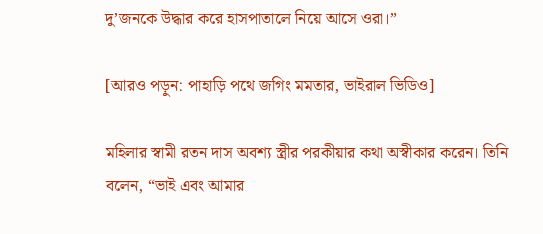দু’জনকে উদ্ধার করে হাসপাতালে নিয়ে আসে ওরা।”

[আরও পড়ুন: পাহাড়ি পথে জগিং মমতার, ভাইরাল ভিডিও]

মহিলার স্বামী রতন দাস অবশ্য স্ত্রীর পরকীয়ার কথা অস্বীকার করেন। তিনি বলেন, “ভাই এবং আমার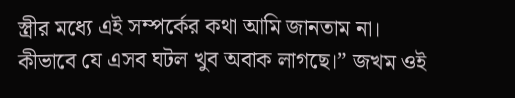স্ত্রীর মধ্যে এই সম্পর্কের কথা আমি জানতাম না। কীভাবে যে এসব ঘটল খুব অবাক লাগছে।” জখম ওই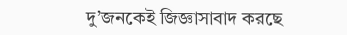দু’জনকেই জিজ্ঞাসাবাদ করছে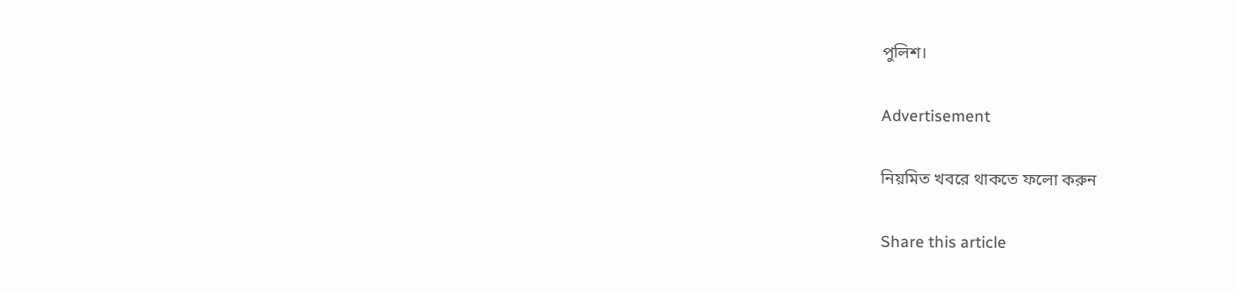পুলিশ।

Advertisement

নিয়মিত খবরে থাকতে ফলো করুন

Share this article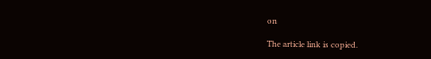on

The article link is copied.